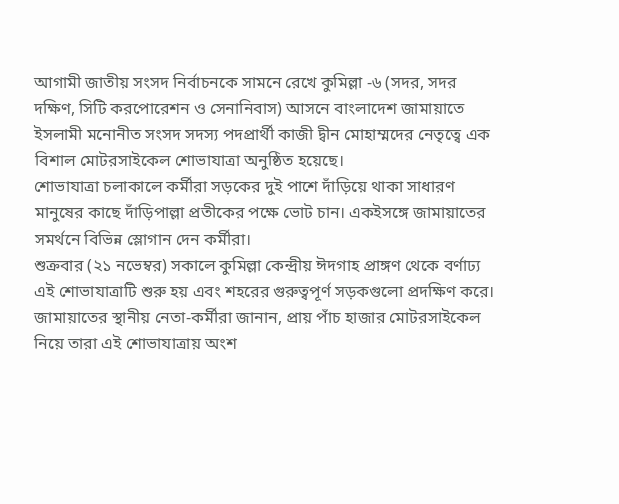আগামী জাতীয় সংসদ নির্বাচনকে সামনে রেখে কুমিল্লা -৬ (সদর, সদর দক্ষিণ, সিটি করপোরেশন ও সেনানিবাস) আসনে বাংলাদেশ জামায়াতে ইসলামী মনোনীত সংসদ সদস্য পদপ্রার্থী কাজী দ্বীন মোহাম্মদের নেতৃত্বে এক বিশাল মোটরসাইকেল শোভাযাত্রা অনুষ্ঠিত হয়েছে।
শোভাযাত্রা চলাকালে কর্মীরা সড়কের দুই পাশে দাঁড়িয়ে থাকা সাধারণ মানুষের কাছে দাঁড়িপাল্লা প্রতীকের পক্ষে ভোট চান। একইসঙ্গে জামায়াতের সমর্থনে বিভিন্ন স্লোগান দেন কর্মীরা।
শুক্রবার (২১ নভেম্বর) সকালে কুমিল্লা কেন্দ্রীয় ঈদগাহ প্রাঙ্গণ থেকে বর্ণাঢ্য এই শোভাযাত্রাটি শুরু হয় এবং শহরের গুরুত্বপূর্ণ সড়কগুলো প্রদক্ষিণ করে।
জামায়াতের স্থানীয় নেতা-কর্মীরা জানান, প্রায় পাঁচ হাজার মোটরসাইকেল নিয়ে তারা এই শোভাযাত্রায় অংশ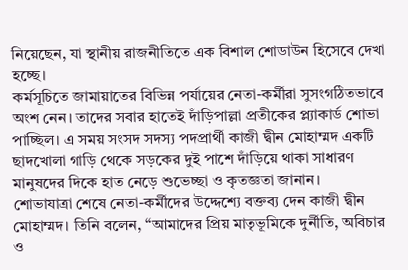নিয়েছেন, যা স্থানীয় রাজনীতিতে এক বিশাল শোডাউন হিসেবে দেখা হচ্ছে।
কর্মসূচিতে জামায়াতের বিভিন্ন পর্যায়ের নেতা-কর্মীরা সুসংগঠিতভাবে অংশ নেন। তাদের সবার হাতেই দাঁড়িপাল্লা প্রতীকের প্ল্যাকার্ড শোভা পাচ্ছিল। এ সময় সংসদ সদস্য পদপ্রার্থী কাজী দ্বীন মোহাম্মদ একটি ছাদখোলা গাড়ি থেকে সড়কের দুই পাশে দাঁড়িয়ে থাকা সাধারণ মানুষদের দিকে হাত নেড়ে শুভেচ্ছা ও কৃতজ্ঞতা জানান।
শোভাযাত্রা শেষে নেতা-কর্মীদের উদ্দেশ্যে বক্তব্য দেন কাজী দ্বীন মোহাম্মদ। তিনি বলেন, “আমাদের প্রিয় মাতৃভূমিকে দুর্নীতি, অবিচার ও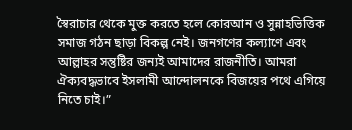স্বৈরাচার থেকে মুক্ত করতে হলে কোরআন ও সুন্নাহভিত্তিক সমাজ গঠন ছাড়া বিকল্প নেই। জনগণের কল্যাণে এবং আল্লাহর সন্তুষ্টির জন্যই আমাদের রাজনীতি। আমরা ঐক্যবদ্ধভাবে ইসলামী আন্দোলনকে বিজয়ের পথে এগিয়ে নিতে চাই।”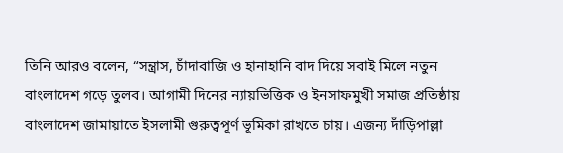তিনি আরও বলেন, “সন্ত্রাস, চাঁদাবাজি ও হানাহানি বাদ দিয়ে সবাই মিলে নতুন বাংলাদেশ গড়ে তুলব। আগামী দিনের ন্যায়ভিত্তিক ও ইনসাফমুখী সমাজ প্রতিষ্ঠায় বাংলাদেশ জামায়াতে ইসলামী গুরুত্বপূর্ণ ভূমিকা রাখতে চায়। এজন্য দাঁড়িপাল্লা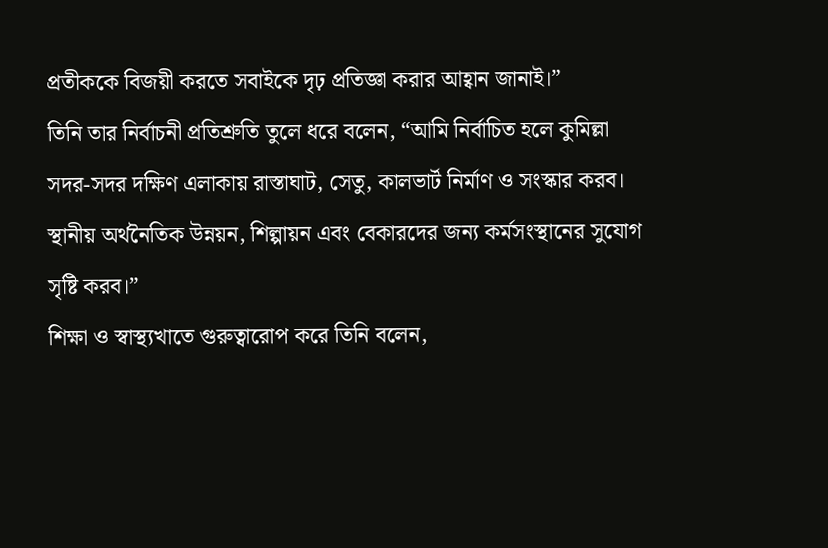প্রতীককে বিজয়ী করতে সবাইকে দৃঢ় প্রতিজ্ঞা করার আহ্বান জানাই।”
তিনি তার নির্বাচনী প্রতিশ্রুতি তুলে ধরে বলেন, “আমি নির্বাচিত হলে কুমিল্লা সদর-সদর দক্ষিণ এলাকায় রাস্তাঘাট, সেতু, কালভার্ট নির্মাণ ও সংস্কার করব। স্থানীয় অর্থনৈতিক উন্নয়ন, শিল্পায়ন এবং বেকারদের জন্য কর্মসংস্থানের সুযোগ সৃষ্টি করব।”
শিক্ষা ও স্বাস্থ্যখাতে গুরুত্বারোপ করে তিনি বলেন,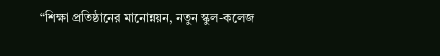“শিক্ষা প্রতিষ্ঠানের মানোন্নয়ন, নতুন স্কুল-কলেজ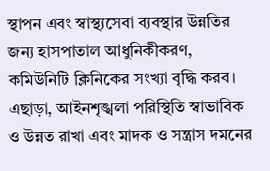স্থাপন এবং স্বাস্থ্যসেবা ব্যবস্থার উন্নতির জন্য হাসপাতাল আধুনিকীকরণ, কমিউনিটি ক্লিনিকের সংখ্যা বৃদ্ধি করব। এছাড়া, আইনশৃঙ্খলা পরিস্থিতি স্বাভাবিক ও উন্নত রাখা এবং মাদক ও সন্ত্রাস দমনের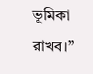ভূমিকা রাখব।”